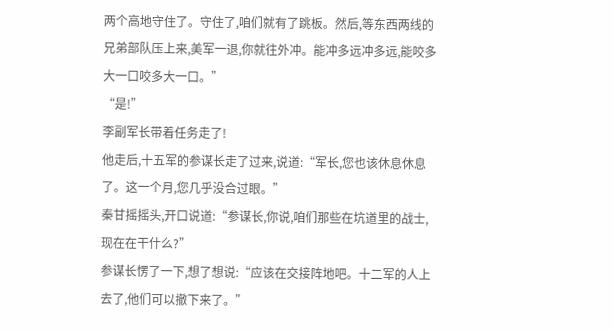两个高地守住了。守住了,咱们就有了跳板。然后,等东西两线的兄弟部队压上来,美军一退,你就往外冲。能冲多远冲多远,能咬多大一口咬多大一口。”
“是!”
李副军长带着任务走了!
他走后,十五军的参谋长走了过来,说道:“军长,您也该休息休息了。这一个月,您几乎没合过眼。”
秦甘摇摇头,开口说道:“参谋长,你说,咱们那些在坑道里的战士,现在在干什么?”
参谋长愣了一下,想了想说:“应该在交接阵地吧。十二军的人上去了,他们可以撤下来了。”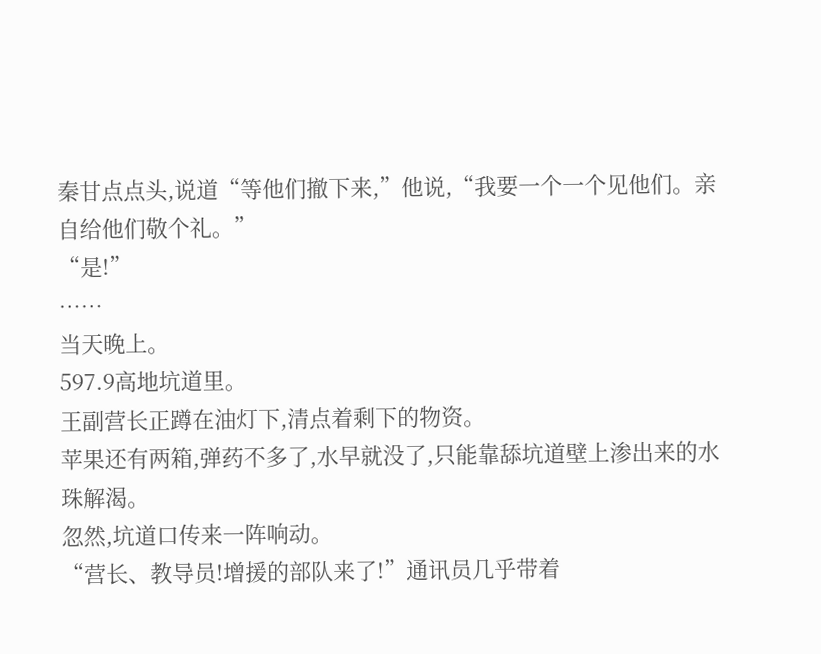秦甘点点头,说道“等他们撤下来,”他说,“我要一个一个见他们。亲自给他们敬个礼。”
“是!”
……
当天晚上。
597.9高地坑道里。
王副营长正蹲在油灯下,清点着剩下的物资。
苹果还有两箱,弹药不多了,水早就没了,只能靠舔坑道壁上渗出来的水珠解渴。
忽然,坑道口传来一阵响动。
“营长、教导员!增援的部队来了!”通讯员几乎带着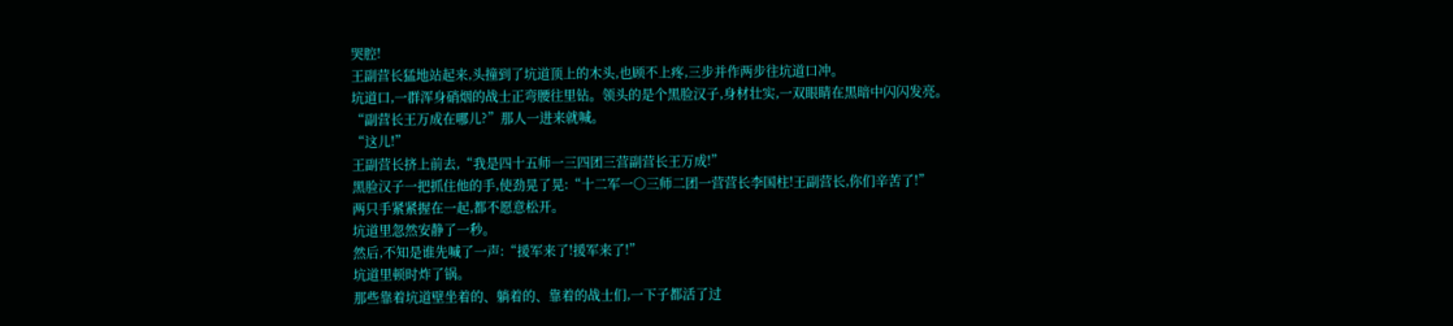哭腔!
王副营长猛地站起来,头撞到了坑道顶上的木头,也顾不上疼,三步并作两步往坑道口冲。
坑道口,一群浑身硝烟的战士正弯腰往里钻。领头的是个黑脸汉子,身材壮实,一双眼睛在黑暗中闪闪发亮。
“副营长王万成在哪儿?”那人一进来就喊。
“这儿!”
王副营长挤上前去,“我是四十五师一三四团三营副营长王万成!”
黑脸汉子一把抓住他的手,使劲晃了晃:“十二军一〇三师二团一营营长李国柱!王副营长,你们辛苦了!”
两只手紧紧握在一起,都不愿意松开。
坑道里忽然安静了一秒。
然后,不知是谁先喊了一声:“援军来了!援军来了!”
坑道里顿时炸了锅。
那些靠着坑道壁坐着的、躺着的、靠着的战士们,一下子都活了过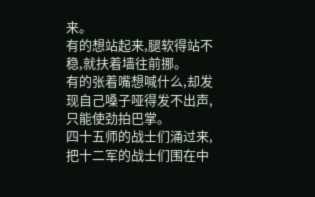来。
有的想站起来,腿软得站不稳,就扶着墙往前挪。
有的张着嘴想喊什么,却发现自己嗓子哑得发不出声,只能使劲拍巴掌。
四十五师的战士们涌过来,把十二军的战士们围在中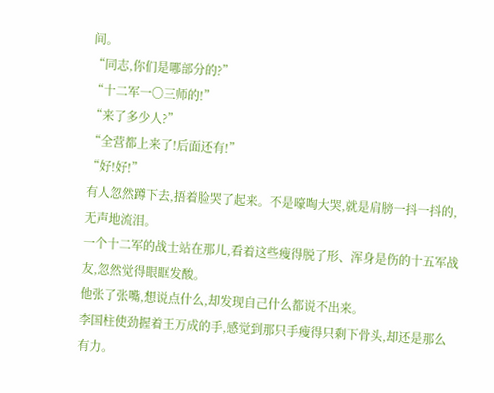间。
“同志,你们是哪部分的?”
“十二军一〇三师的!”
“来了多少人?”
“全营都上来了!后面还有!”
“好!好!”
有人忽然蹲下去,捂着脸哭了起来。不是嚎啕大哭,就是肩膀一抖一抖的,无声地流泪。
一个十二军的战士站在那儿,看着这些瘦得脱了形、浑身是伤的十五军战友,忽然觉得眼眶发酸。
他张了张嘴,想说点什么,却发现自己什么都说不出来。
李国柱使劲握着王万成的手,感觉到那只手瘦得只剩下骨头,却还是那么有力。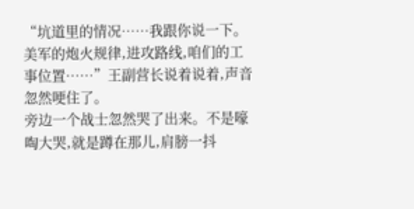“坑道里的情况……我跟你说一下。美军的炮火规律,进攻路线,咱们的工事位置……”王副营长说着说着,声音忽然哽住了。
旁边一个战士忽然哭了出来。不是嚎啕大哭,就是蹲在那儿,肩膀一抖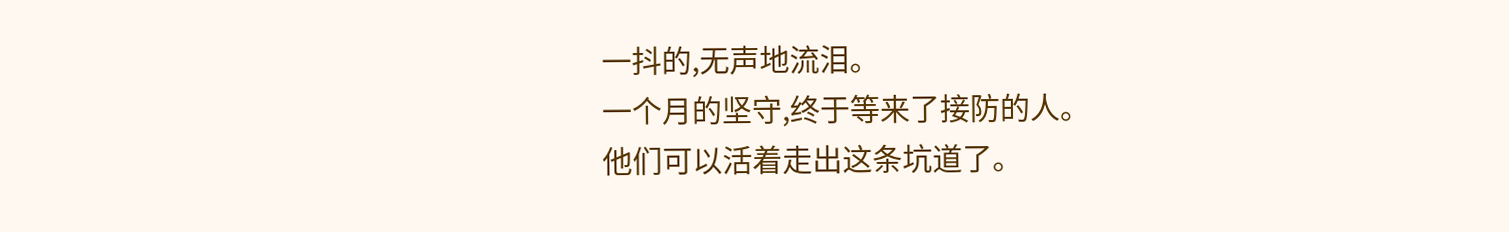一抖的,无声地流泪。
一个月的坚守,终于等来了接防的人。
他们可以活着走出这条坑道了。